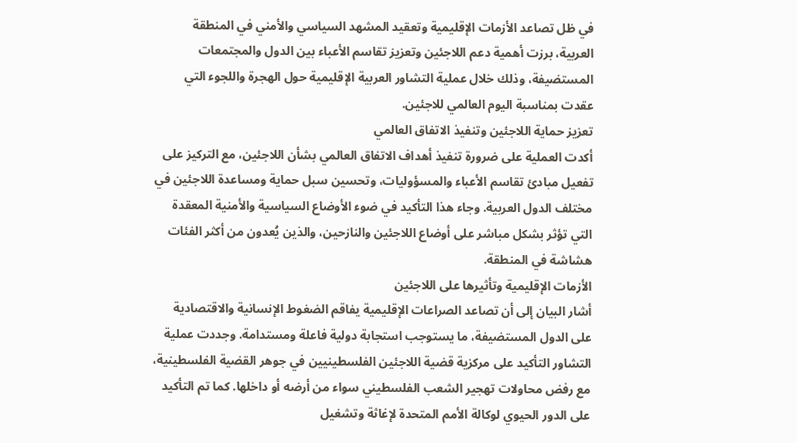في ظل تصاعد الأزمات الإقليمية وتعقيد المشهد السياسي والأمني في المنطقة العربية، برزت أهمية دعم اللاجئين وتعزيز تقاسم الأعباء بين الدول والمجتمعات المستضيفة، وذلك خلال عملية التشاور العربية الإقليمية حول الهجرة واللجوء التي عقدت بمناسبة اليوم العالمي للاجئين.
تعزيز حماية اللاجئين وتنفيذ الاتفاق العالمي
أكدت العملية على ضرورة تنفيذ أهداف الاتفاق العالمي بشأن اللاجئين، مع التركيز على تفعيل مبادئ تقاسم الأعباء والمسؤوليات، وتحسين سبل حماية ومساعدة اللاجئين في مختلف الدول العربية. وجاء هذا التأكيد في ضوء الأوضاع السياسية والأمنية المعقدة التي تؤثر بشكل مباشر على أوضاع اللاجئين والنازحين، والذين يُعدون من أكثر الفئات هشاشة في المنطقة.
الأزمات الإقليمية وتأثيرها على اللاجئين
أشار البيان إلى أن تصاعد الصراعات الإقليمية يفاقم الضغوط الإنسانية والاقتصادية على الدول المستضيفة، ما يستوجب استجابة دولية فاعلة ومستدامة. وجددت عملية التشاور التأكيد على مركزية قضية اللاجئين الفلسطينيين في جوهر القضية الفلسطينية، مع رفض محاولات تهجير الشعب الفلسطيني سواء من أرضه أو داخلها. كما تم التأكيد على الدور الحيوي لوكالة الأمم المتحدة لإغاثة وتشغيل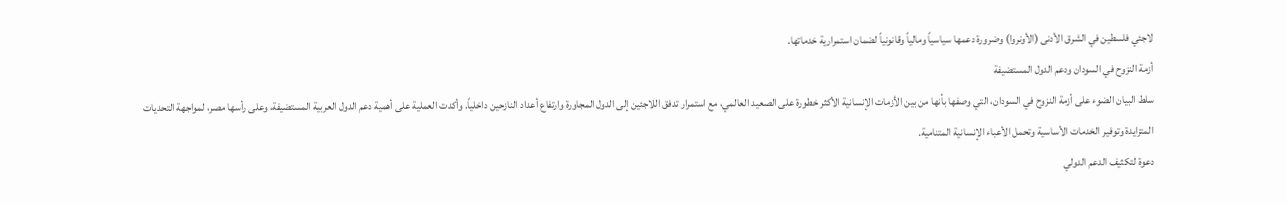لاجئي فلسطين في الشرق الأدنى (الأونروا) وضرورة دعمها سياسياً ومالياً وقانونياً لضمان استمرارية خدماتها.
أزمة النزوح في السودان ودعم الدول المستضيفة
سلط البيان الضوء على أزمة النزوح في السودان، التي وصفها بأنها من بين الأزمات الإنسانية الأكثر خطورة على الصعيد العالمي، مع استمرار تدفق اللاجئين إلى الدول المجاورة وارتفاع أعداد النازحين داخلياً. وأكدت العملية على أهمية دعم الدول العربية المستضيفة، وعلى رأسها مصر، لمواجهة التحديات المتزايدة وتوفير الخدمات الأساسية وتحمل الأعباء الإنسانية المتنامية.
دعوة لتكثيف الدعم الدولي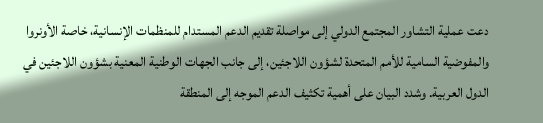دعت عملية التشاور المجتمع الدولي إلى مواصلة تقديم الدعم المستدام للمنظمات الإنسانية، خاصة الأونروا والمفوضية السامية للأمم المتحدة لشؤون اللاجئين، إلى جانب الجهات الوطنية المعنية بشؤون اللاجئين في الدول العربية. وشدد البيان على أهمية تكثيف الدعم الموجه إلى المنطقة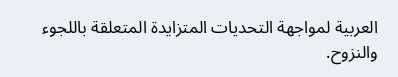العربية لمواجهة التحديات المتزايدة المتعلقة باللجوء والنزوح.